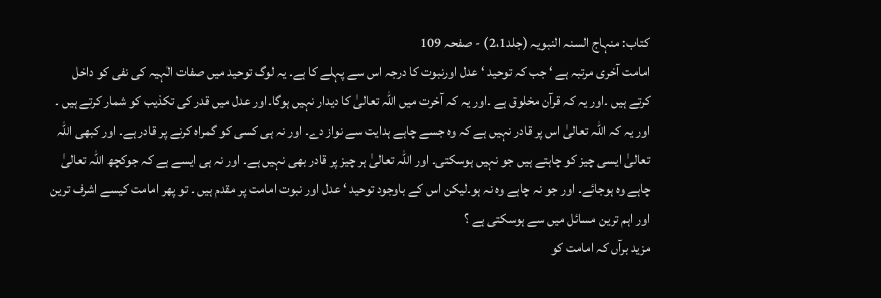کتاب: منہاج السنہ النبویہ (جلد2،1) - صفحہ 109
امامت آخری مرتبہ ہے ‘ جب کہ توحید ‘ عدل اورنبوت کا درجہ اس سے پہلے کا ہے۔ یہ لوگ توحید میں صفات الٰہیہ کی نفی کو داخل کرتے ہیں ۔اور یہ کہ قرآن مخلوق ہے ۔اور یہ کہ آخرت میں اللہ تعالیٰ کا دیدار نہیں ہوگا۔اور عدل میں قدر کی تکذیب کو شمار کرتے ہیں ۔ اور یہ کہ اللہ تعالیٰ اس پر قادر نہیں ہے کہ وہ جسے چاہے ہدایت سے نواز دے۔ اور نہ ہی کسی کو گمراہ کرنے پر قادر ہے۔ اور کبھی اللہ تعالیٰ ایسی چیز کو چاہتے ہیں جو نہیں ہوسکتی۔ اور اللہ تعالیٰ ہر چیز پر قادر بھی نہیں ہے۔ اور نہ ہی ایسے ہے کہ جوکچھ اللہ تعالیٰ چاہے وہ ہوجائے۔ اور جو نہ چاہے وہ نہ ہو۔لیکن اس کے باوجود توحید ‘ عدل اور نبوت امامت پر مقدم ہیں ۔ تو پھر امامت کیسے اشرف ترین اور اہم ترین مسائل میں سے ہوسکتی ہے ؟
مزید برآں کہ امامت کو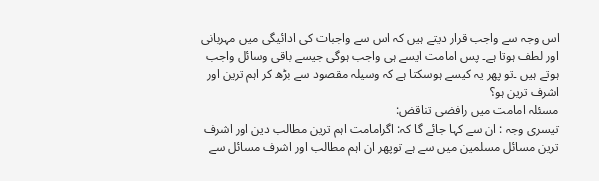اس وجہ سے واجب قرار دیتے ہیں کہ اس سے واجبات کی ادائیگی میں مہربانی اور لطف ہوتا ہے۔ پس امامت ایسے ہی واجب ہوگی جیسے باقی وسائل واجب ہوتے ہیں ۔تو پھر یہ کیسے ہوسکتا ہے کہ وسیلہ مقصود سے بڑھ کر اہم ترین اور اشرف ترین ہو؟
مسئلہ امامت میں رافضی تناقض:
تیسری وجہ : ان سے کہا جائے گا کہ: اگرامامت اہم ترین مطالب دین اور اشرف ترین مسائل مسلمین میں سے ہے توپھر ان اہم مطالب اور اشرف مسائل سے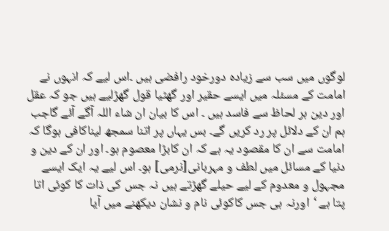لوگوں میں سب سے زیادہ دورخود رافضی ہیں ۔اس لیے کہ انہوں نے امامت کے مسئلہ میں ایسے حقیر اور گھٹیا قول گھڑلیے ہیں جو کہ عقل اور دین ہر لحاظ سے فاسد ہیں ۔ اس کا بیان ان شاء اللہ آگے آئے گاجب ہم ان کے دلائل پر رد کریں گے۔ بس یہاں پر اتنا سمجھ لیناکافی ہوگا کہ امامت سے ان کا مقصود یہ ہے کہ ان کابڑا معصوم ہو۔ اور ان کے دین و دنیا کے مسائل میں لطف و مہربانی[نرمی] ہو۔ اس لیے یہ ایک ایسے مجہول و معدوم کے لیے حیلے گھڑتے ہیں نہ جس کی ذات کا کوئی اتا پتا ہے ‘اورنہ ہی جس کاکوئی نام و نشان دیکھنے میں آیا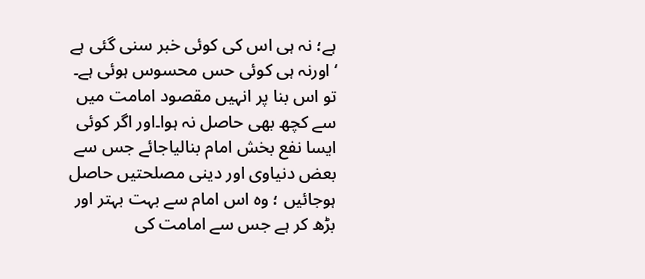ہے؛ نہ ہی اس کی کوئی خبر سنی گئی ہے ‘اورنہ ہی کوئی حس محسوس ہوئی ہے۔ تو اس بنا پر انہیں مقصود امامت میں سے کچھ بھی حاصل نہ ہوا۔اور اگر کوئی ایسا نفع بخش امام بنالیاجائے جس سے بعض دنیاوی اور دینی مصلحتیں حاصل ہوجائیں ؛ وہ اس امام سے بہت بہتر اور بڑھ کر ہے جس سے امامت کی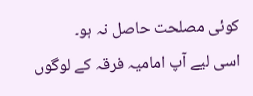کوئی مصلحت حاصل نہ ہو۔
اسی لیے آپ امامیہ فرقہ کے لوگوں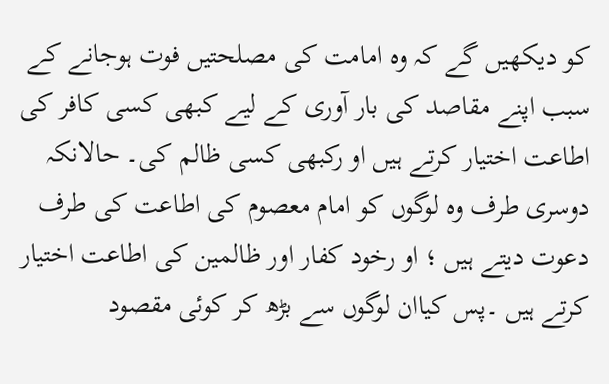کو دیکھیں گے کہ وہ امامت کی مصلحتیں فوت ہوجانے کے سبب اپنے مقاصد کی بار آوری کے لیے کبھی کسی کافر کی اطاعت اختیار کرتے ہیں او رکبھی کسی ظالم کی۔ حالانکہ دوسری طرف وہ لوگوں کو امام معصوم کی اطاعت کی طرف دعوت دیتے ہیں ؛ او رخود کفار اور ظالمین کی اطاعت اختیار کرتے ہیں ۔پس کیاان لوگوں سے بڑھ کر کوئی مقصود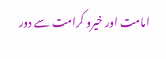امامت اور خیرو کرامت سے دور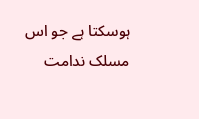ہوسکتا ہے جو اس مسلک ندامت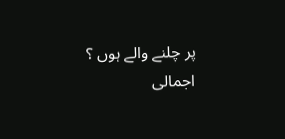پر چلنے والے ہوں ؟
اجمالی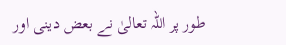طور پر اللہ تعالیٰ نے بعض دینی اور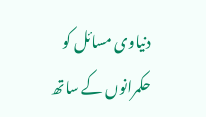دنیاوی مسائل کو حکمرانوں کے ساتھ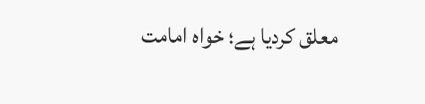معلق کردیا ہے؛ خواہ امامت